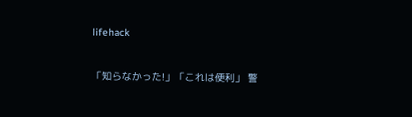lifehack

「知らなかった!」「これは便利」 警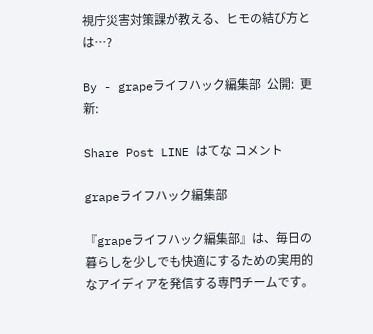視庁災害対策課が教える、ヒモの結び方とは…?

By - grapeライフハック編集部  公開:  更新:

Share Post LINE はてな コメント

grapeライフハック編集部

『grapeライフハック編集部』は、毎日の暮らしを少しでも快適にするための実用的なアイディアを発信する専門チームです。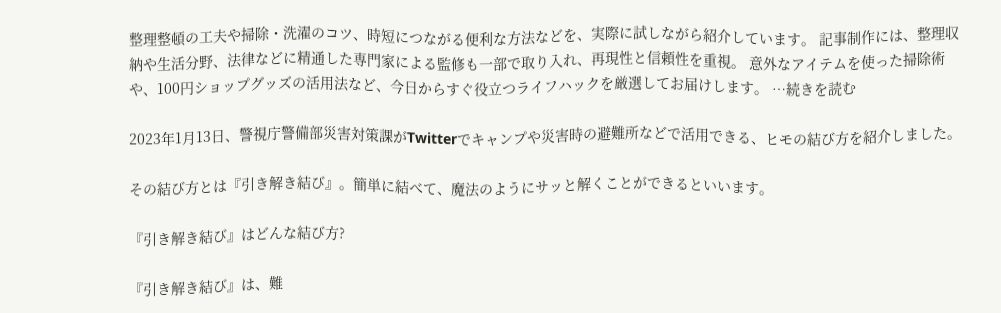整理整頓の工夫や掃除・洗濯のコツ、時短につながる便利な方法などを、実際に試しながら紹介しています。 記事制作には、整理収納や生活分野、法律などに精通した専門家による監修も一部で取り入れ、再現性と信頼性を重視。 意外なアイテムを使った掃除術や、100円ショップグッズの活用法など、今日からすぐ役立つライフハックを厳選してお届けします。 …続きを読む

2023年1月13日、警視庁警備部災害対策課がTwitterでキャンプや災害時の避難所などで活用できる、ヒモの結び方を紹介しました。

その結び方とは『引き解き結び』。簡単に結べて、魔法のようにサッと解くことができるといいます。

『引き解き結び』はどんな結び方?

『引き解き結び』は、難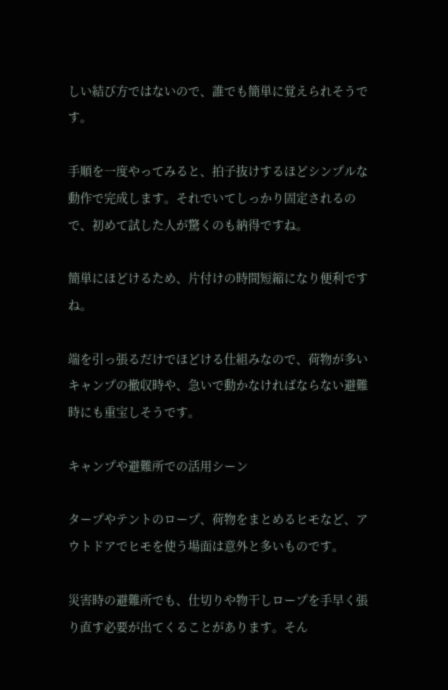しい結び方ではないので、誰でも簡単に覚えられそうです。

手順を一度やってみると、拍子抜けするほどシンプルな動作で完成します。それでいてしっかり固定されるので、初めて試した人が驚くのも納得ですね。

簡単にほどけるため、片付けの時間短縮になり便利ですね。

端を引っ張るだけでほどける仕組みなので、荷物が多いキャンプの撤収時や、急いで動かなければならない避難時にも重宝しそうです。

キャンプや避難所での活用シーン

タープやテントのロープ、荷物をまとめるヒモなど、アウトドアでヒモを使う場面は意外と多いものです。

災害時の避難所でも、仕切りや物干しロープを手早く張り直す必要が出てくることがあります。そん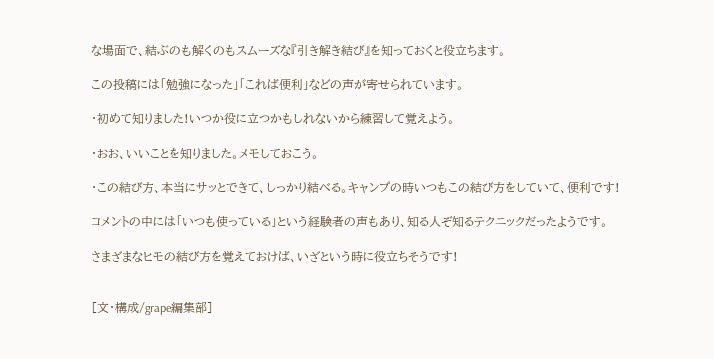な場面で、結ぶのも解くのもスムーズな『引き解き結び』を知っておくと役立ちます。

この投稿には「勉強になった」「これば便利」などの声が寄せられています。

・初めて知りました!いつか役に立つかもしれないから練習して覚えよう。

・おお、いいことを知りました。メモしておこう。

・この結び方、本当にサッとできて、しっかり結べる。キャンプの時いつもこの結び方をしていて、便利です!

コメントの中には「いつも使っている」という経験者の声もあり、知る人ぞ知るテクニックだったようです。

さまざまなヒモの結び方を覚えておけば、いざという時に役立ちそうです!


[文・構成/grape編集部]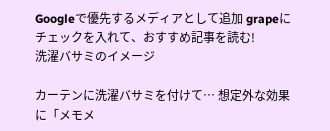Googleで優先するメディアとして追加 grapeにチェックを入れて、おすすめ記事を読む!
洗濯バサミのイメージ

カーテンに洗濯バサミを付けて… 想定外な効果に「メモメ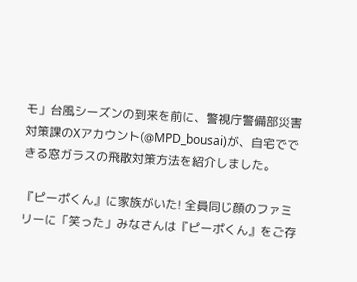モ」台風シーズンの到来を前に、警視庁警備部災害対策課のXアカウント(@MPD_bousai)が、自宅でできる窓ガラスの飛散対策方法を紹介しました。

『ピーポくん』に家族がいた! 全員同じ顔のファミリーに「笑った」みなさんは『ピーポくん』をご存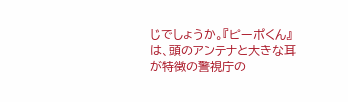じでしょうか。『ピーポくん』は、頭のアンテナと大きな耳が特徴の警視庁の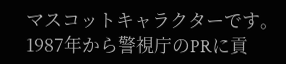マスコットキャラクターです。1987年から警視庁のPRに貢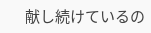献し続けているの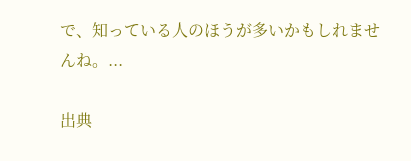で、知っている人のほうが多いかもしれませんね。...

出典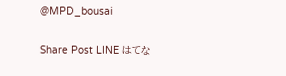@MPD_bousai

Share Post LINE はてな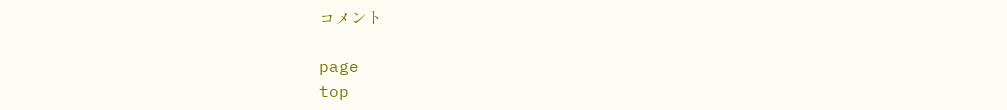コメント

page
top